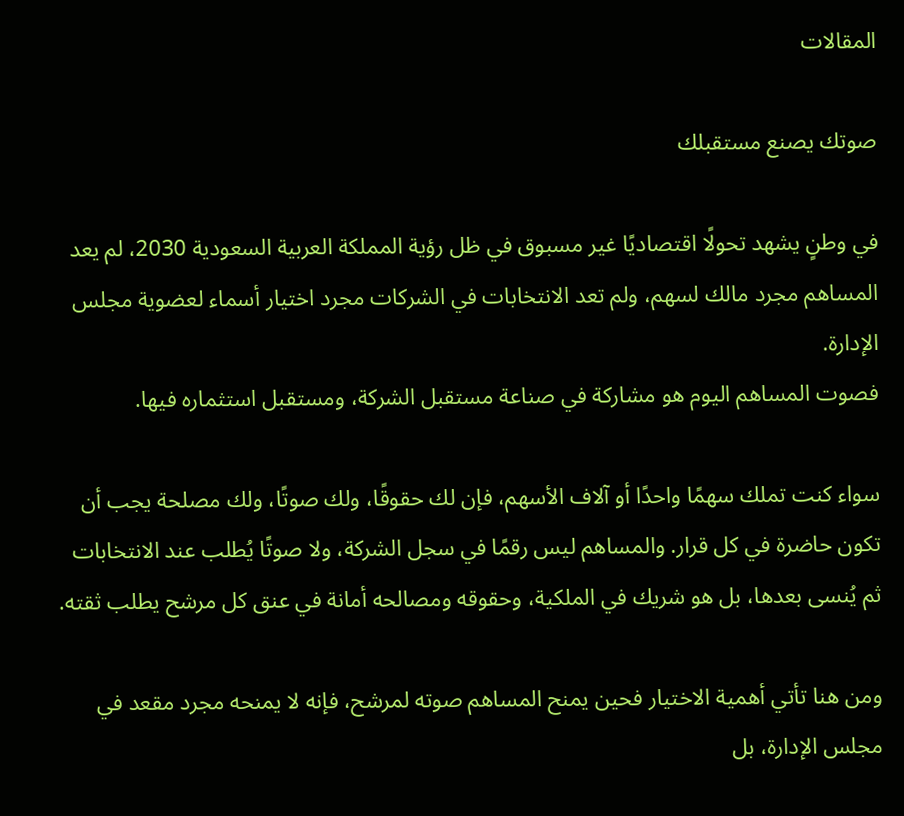المقالات

صوتك يصنع مستقبلك

في وطنٍ يشهد تحولًا اقتصاديًا غير مسبوق في ظل رؤية المملكة العربية السعودية 2030، لم يعد المساهم مجرد مالك لسهم، ولم تعد الانتخابات في الشركات مجرد اختيار أسماء لعضوية مجلس الإدارة.
فصوت المساهم اليوم هو مشاركة في صناعة مستقبل الشركة، ومستقبل استثماره فيها.

سواء كنت تملك سهمًا واحدًا أو آلاف الأسهم، فإن لك حقوقًا، ولك صوتًا، ولك مصلحة يجب أن تكون حاضرة في كل قرار. والمساهم ليس رقمًا في سجل الشركة، ولا صوتًا يُطلب عند الانتخابات ثم يُنسى بعدها، بل هو شريك في الملكية، وحقوقه ومصالحه أمانة في عنق كل مرشح يطلب ثقته.

ومن هنا تأتي أهمية الاختيار فحين يمنح المساهم صوته لمرشح، فإنه لا يمنحه مجرد مقعد في مجلس الإدارة، بل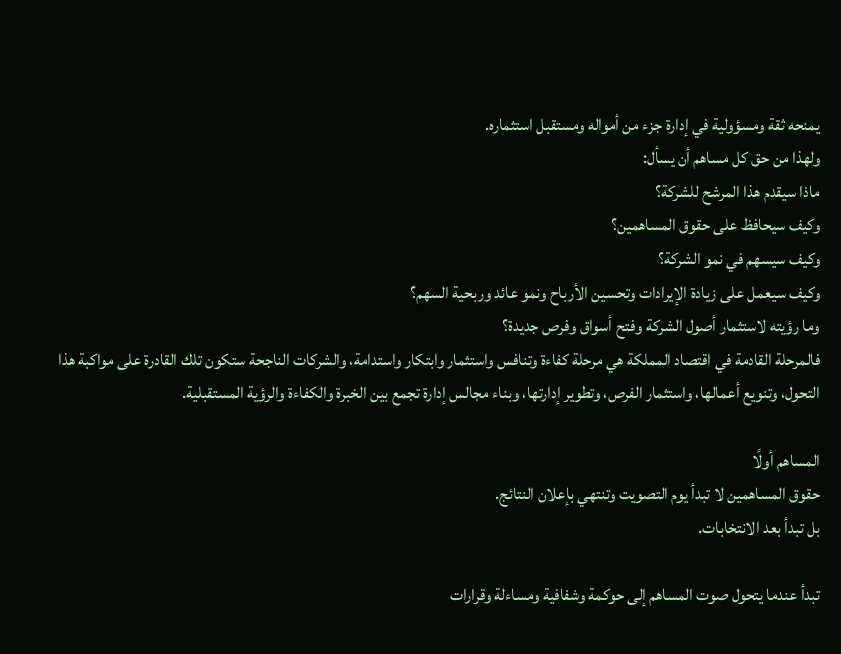يمنحه ثقة ومسؤولية في إدارة جزء من أمواله ومستقبل استثماره.
ولهذا من حق كل مساهم أن يسأل:
ماذا سيقدم هذا المرشح للشركة؟
وكيف سيحافظ على حقوق المساهمين؟
وكيف سيسهم في نمو الشركة؟
وكيف سيعمل على زيادة الإيرادات وتحسين الأرباح ونمو عائد وربحية السهم؟
وما رؤيته لاستثمار أصول الشركة وفتح أسواق وفرص جديدة؟
فالمرحلة القادمة في اقتصاد المملكة هي مرحلة كفاءة وتنافس واستثمار وابتكار واستدامة، والشركات الناجحة ستكون تلك القادرة على مواكبة هذا التحول، وتنويع أعمالها، واستثمار الفرص، وتطوير إدارتها، وبناء مجالس إدارة تجمع بين الخبرة والكفاءة والرؤية المستقبلية.

المساهم أولًا
حقوق المساهمين لا تبدأ يوم التصويت وتنتهي بإعلان النتائج.
بل تبدأ بعد الانتخابات.

تبدأ عندما يتحول صوت المساهم إلى حوكمة وشفافية ومساءلة وقرارات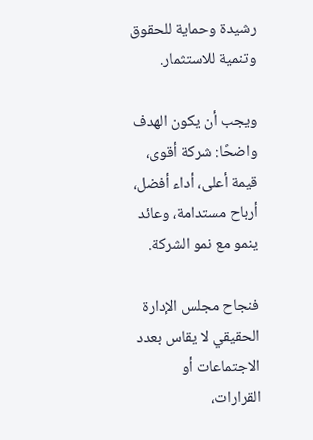رشيدة وحماية للحقوق وتنمية للاستثمار.

ويجب أن يكون الهدف واضحًا: شركة أقوى، قيمة أعلى، أداء أفضل، أرباح مستدامة، وعائد ينمو مع نمو الشركة.

فنجاح مجلس الإدارة الحقيقي لا يقاس بعدد الاجتماعات أو القرارات،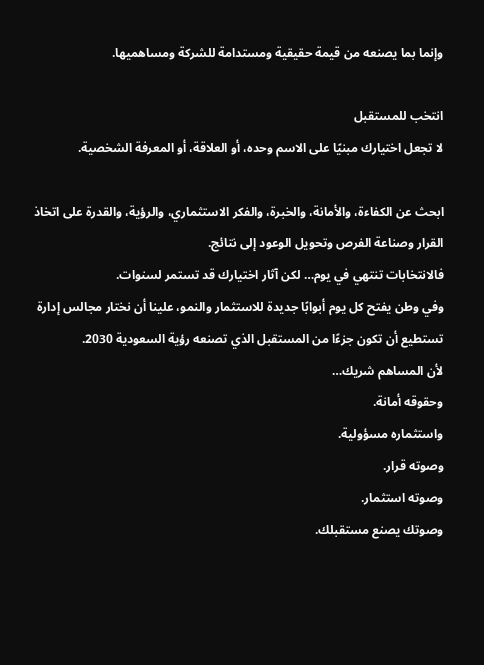وإنما بما يصنعه من قيمة حقيقية ومستدامة للشركة ومساهميها.

انتخب للمستقبل
لا تجعل اختيارك مبنيًا على الاسم وحده، أو العلاقة، أو المعرفة الشخصية.

ابحث عن الكفاءة، والأمانة، والخبرة، والفكر الاستثماري، والرؤية، والقدرة على اتخاذ القرار وصناعة الفرص وتحويل الوعود إلى نتائج.
فالانتخابات تنتهي في يوم… لكن آثار اختيارك قد تستمر لسنوات.
وفي وطن يفتح كل يوم أبوابًا جديدة للاستثمار والنمو، علينا أن نختار مجالس إدارة تستطيع أن تكون جزءًا من المستقبل الذي تصنعه رؤية السعودية 2030.
لأن المساهم شريك…
وحقوقه أمانة.
واستثماره مسؤولية.
وصوته قرار.
وصوته استثمار.
وصوتك يصنع مستقبلك.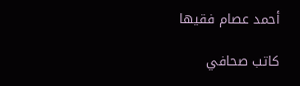أحمد عصام فقيها

كاتب صحافي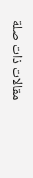مقالات ذات صلة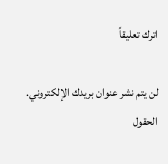اترك تعليقاً

لن يتم نشر عنوان بريدك الإلكتروني. الحقول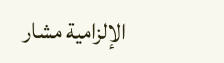الإلزامية مشار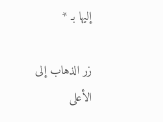إليها بـ *

زر الذهاب إلى الأعلى